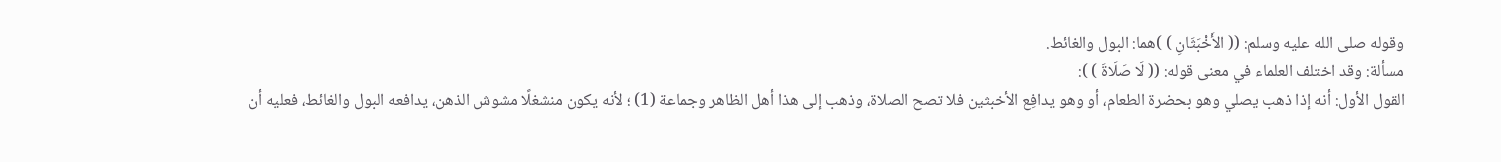وقوله صلى الله عليه وسلم: (( الأَخْبَثَانِ ) )هما: البول والغائط.
مسألة: وقد اختلف العلماء في معنى قوله: (( لَا صَلَاةَ ) ):
القول الأول: أنه إذا ذهب يصلي وهو بحضرة الطعام، أو وهو يدافِع الأخبثين فلا تصح الصلاة، وذهب إلى هذا أهل الظاهر وجماعة (1) ؛ لأنه يكون منشغلًا مشوش الذهن، يدافعه البول والغائط، فعليه أن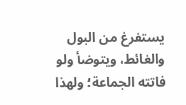يستفرغ من البول والغائط، ويتوضأ ولو فاتته الجماعة؛ ولهذا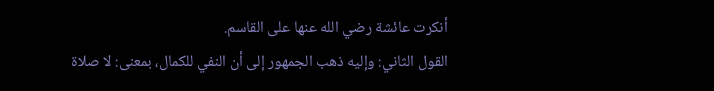أنكرت عائشة رضي الله عنها على القاسم.
القول الثاني: وإليه ذهب الجمهور إلى أن النفي للكمال، بمعنى: لا صلاة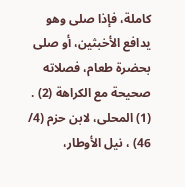كاملة، فإذا صلى وهو يدافع الأخبثين، أو صلى بحضرة طعام، فصلاته صحيحة مع الكراهة (2) .
(1) المحلى، لابن حزم (4/ 46) ، نيل الأوطار،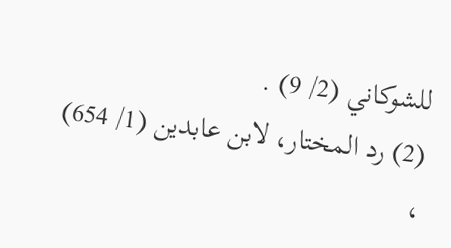للشوكاني (2/ 9) .
(2) رد المختار، لابن عابدين (1/ 654) ،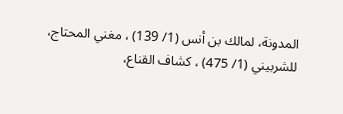المدونة، لمالك بن أنس (1/ 139) ، مغني المحتاج، للشربيني (1/ 475) ، كشاف القناع،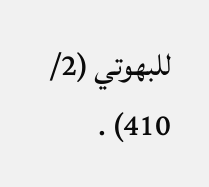للبهوتي (2/ 410) .